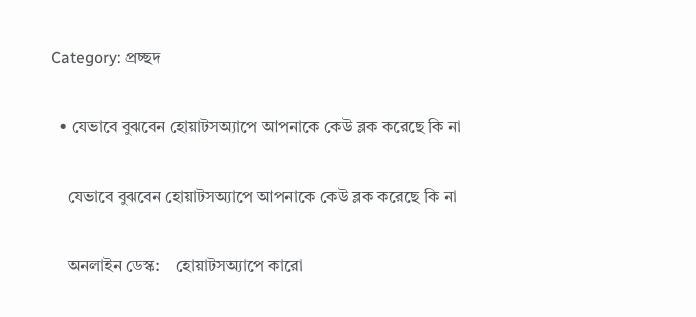Category: প্রচ্ছদ

  • যেভাবে বুঝবেন হোয়াটসঅ্যাপে আপনাকে কেউ ব্লক করেছে কি না

    যেভাবে বুঝবেন হোয়াটসঅ্যাপে আপনাকে কেউ ব্লক করেছে কি না

    অনলাইন ডেস্ক:    হোয়াটসঅ্যাপে কারো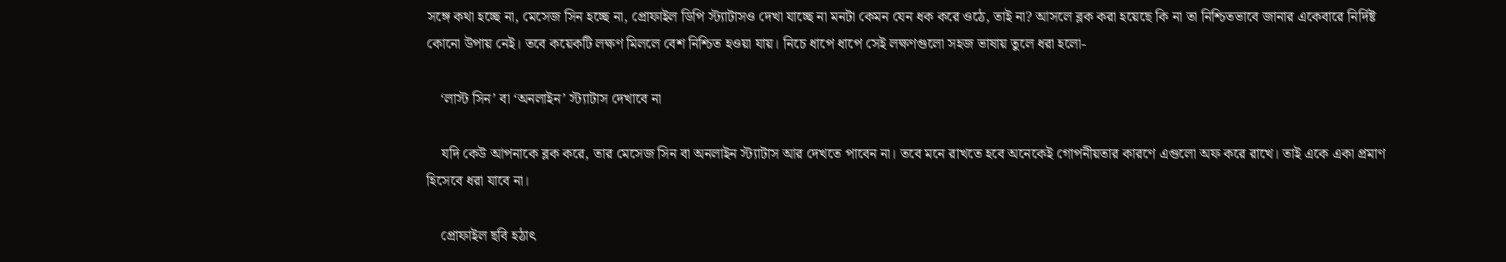সঙ্গে কথা হচ্ছে না, মেসেজ সিন হচ্ছে না, প্রোফাইল ডিপি স্ট্যাটাসও দেখা যাচ্ছে না মনটা কেমন যেন ধক করে ওঠে, তাই না? আসলে ব্লক করা হয়েছে কি না তা নিশ্চিতভাবে জানার একেবারে নির্দিষ্ট কোনো উপায় নেই। তবে কয়েকটি লক্ষণ মিললে বেশ নিশ্চিত হওয়া যায়। নিচে ধাপে ধাপে সেই লক্ষণগুলো সহজ ভাষায় তুলে ধরা হলো-

    ‘লাস্ট সিন’ বা ‘অনলাইন’ স্ট্যাটাস দেখাবে না

    যদি কেউ আপনাকে ব্লক করে, তার মেসেজ সিন বা অনলাইন স্ট্যাটাস আর দেখতে পাবেন না। তবে মনে রাখতে হবে অনেকেই গোপনীয়তার কারণে এগুলো অফ করে রাখে। তাই একে একা প্রমাণ হিসেবে ধরা যাবে না।

    প্রোফাইল ছবি হঠাৎ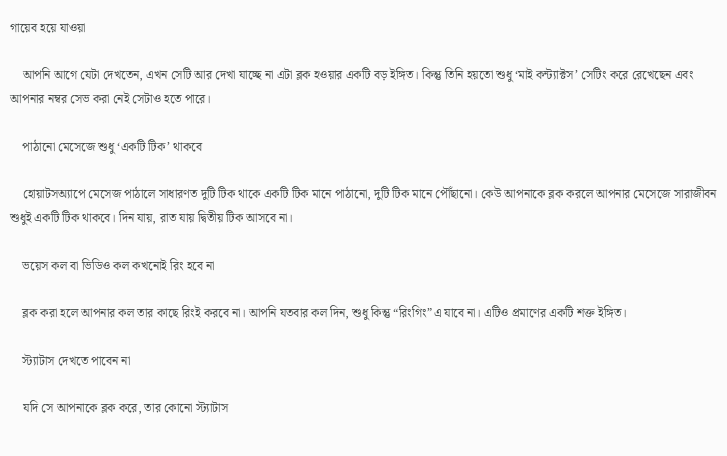গায়েব হয়ে যাওয়া

    আপনি আগে যেটা দেখতেন, এখন সেটি আর দেখা যাচ্ছে না এটা ব্লক হওয়ার একটি বড় ইঙ্গিত। কিন্তু তিনি হয়তো শুধু ‘মাই কন্ট্যাক্টস’ সেটিং করে রেখেছেন এবং আপনার নম্বর সেভ করা নেই সেটাও হতে পারে।

    পাঠানো মেসেজে শুধু ‘একটি টিক’ থাকবে

    হোয়াটসঅ্যাপে মেসেজ পাঠালে সাধারণত দুটি টিক থাকে একটি টিক মানে পাঠানো, দুটি টিক মানে পৌঁছানো। কেউ আপনাকে ব্লক করলে আপনার মেসেজে সারাজীবন শুধুই একটি টিক থাকবে। দিন যায়, রাত যায় দ্বিতীয় টিক আসবে না।

    ভয়েস কল বা ভিডিও কল কখনোই রিং হবে না

    ব্লক করা হলে আপনার কল তার কাছে রিংই করবে না। আপনি যতবার কল দিন, শুধু কিন্তু “রিংগিং”এ যাবে না। এটিও প্রমাণের একটি শক্ত ইঙ্গিত।

    স্ট্যাটাস দেখতে পাবেন না

    যদি সে আপনাকে ব্লক করে, তার কোনো স্ট্যাটাস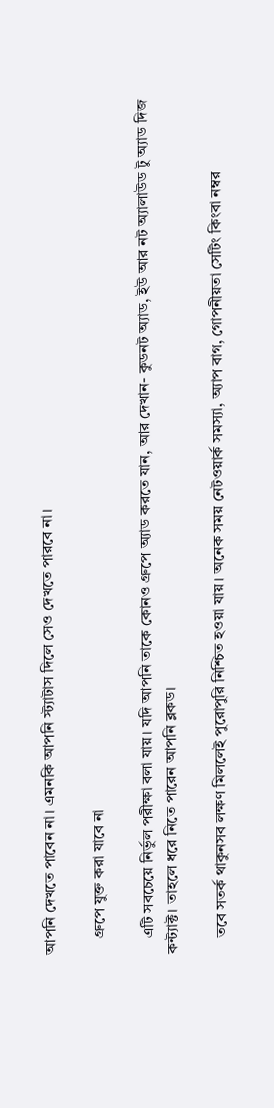আপনি দেখতে পাবেন না। এমনকি আপনি স্ট্যাটাস দিলে সেও দেখতে পারবে না।

    গ্রুপে যুক্ত করা যাবে না

    এটি সবচেয়ে নির্ভুল পরীক্ষা বলা যায়। যদি আপনি তাকে কোনও গ্রুপে অ্যাড করতে যান, আর দেখান- কুডনট অ্যাড, ইউ আর নট অ্যালাউড টু অ্যাড দিজ কন্ট্যাক্ট। তাহলে ধরে নিতে পারেন আপনি ব্লকড।

    তবে সতর্ক থাকুনসব লক্ষণ মিললেই পুরোপুরি নিশ্চিত হওয়া যায়। অনেক সময় নেটওয়ার্ক সমস্যা, অ্যাপ বাগ, গোপনীয়তা সেটিং কিংবা নম্বর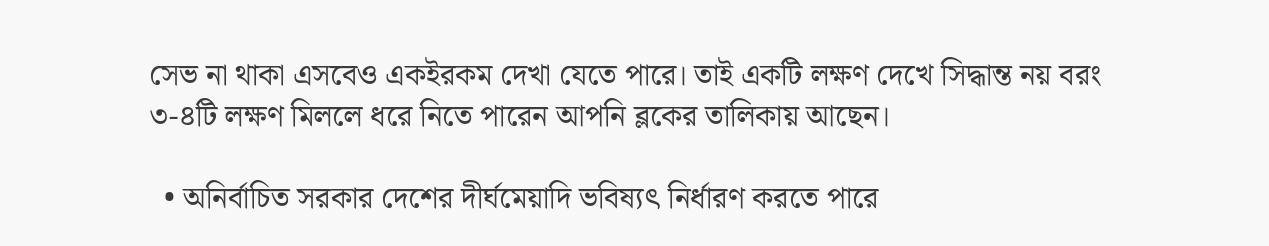সেভ না থাকা এসবেও একইরকম দেখা যেতে পারে। তাই একটি লক্ষণ দেখে সিদ্ধান্ত নয় বরং ৩-৪টি লক্ষণ মিললে ধরে নিতে পারেন আপনি ব্লকের তালিকায় আছেন।

  • অনির্বাচিত সরকার দেশের দীর্ঘমেয়াদি ভবিষ্যৎ নির্ধারণ করতে পারে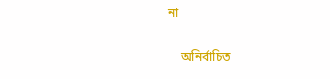না

    অনির্বাচিত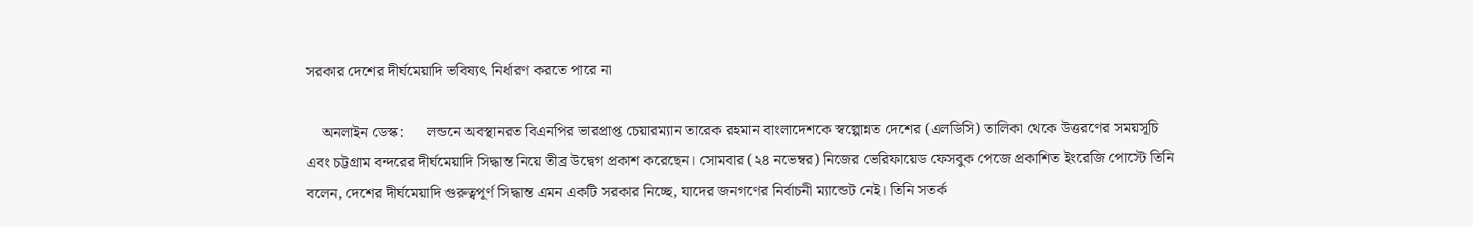সরকার দেশের দীর্ঘমেয়াদি ভবিষ্যৎ নির্ধারণ করতে পারে না

    অনলাইন ডেস্ক:      লন্ডনে অবস্থানরত বিএনপির ভারপ্রাপ্ত চেয়ারম্যান তারেক রহমান বাংলাদেশকে স্বল্পোন্নত দেশের (এলডিসি) তালিকা থেকে উত্তরণের সময়সূচি এবং চট্টগ্রাম বন্দরের দীর্ঘমেয়াদি সিদ্ধান্ত নিয়ে তীব্র উদ্বেগ প্রকাশ করেছেন। সোমবার (২৪ নভেম্বর) নিজের ভেরিফায়েড ফেসবুক পেজে প্রকাশিত ইংরেজি পোস্টে তিনি বলেন, দেশের দীর্ঘমেয়াদি গুরুত্বপূর্ণ সিদ্ধান্ত এমন একটি সরকার নিচ্ছে, যাদের জনগণের নির্বাচনী ম্যান্ডেট নেই। তিনি সতর্ক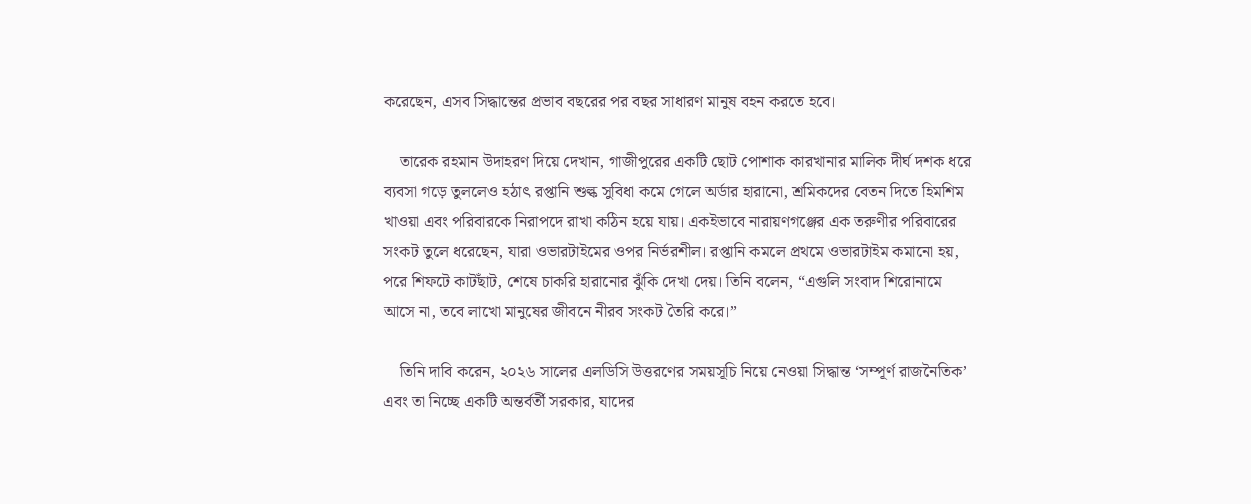করেছেন, এসব সিদ্ধান্তের প্রভাব বছরের পর বছর সাধারণ মানুষ বহন করতে হবে।

    তারেক রহমান উদাহরণ দিয়ে দেখান, গাজীপুরের একটি ছোট পোশাক কারখানার মালিক দীর্ঘ দশক ধরে ব্যবসা গড়ে তুললেও হঠাৎ রপ্তানি শুল্ক সুবিধা কমে গেলে অর্ডার হারানো, শ্রমিকদের বেতন দিতে হিমশিম খাওয়া এবং পরিবারকে নিরাপদে রাখা কঠিন হয়ে যায়। একইভাবে নারায়ণগঞ্জের এক তরুণীর পরিবারের সংকট তুলে ধরেছেন, যারা ওভারটাইমের ওপর নির্ভরশীল। রপ্তানি কমলে প্রথমে ওভারটাইম কমানো হয়, পরে শিফটে কাটছাঁট, শেষে চাকরি হারানোর ঝুঁকি দেখা দেয়। তিনি বলেন, “এগুলি সংবাদ শিরোনামে আসে না, তবে লাখো মানুষের জীবনে নীরব সংকট তৈরি করে।”

    তিনি দাবি করেন, ২০২৬ সালের এলডিসি উত্তরণের সময়সূচি নিয়ে নেওয়া সিদ্ধান্ত ‘সম্পূর্ণ রাজনৈতিক’ এবং তা নিচ্ছে একটি অন্তর্বর্তী সরকার, যাদের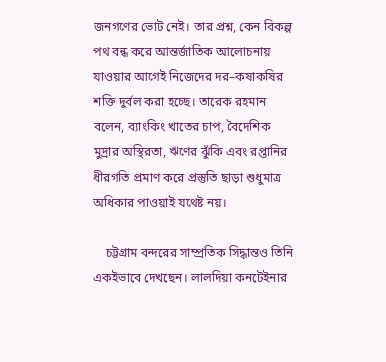জনগণের ভোট নেই। তার প্রশ্ন, কেন বিকল্প পথ বন্ধ করে আন্তর্জাতিক আলোচনায় যাওয়ার আগেই নিজেদের দর–কষাকষির শক্তি দুর্বল করা হচ্ছে। তারেক রহমান বলেন, ব্যাংকিং খাতের চাপ, বৈদেশিক মুদ্রার অস্থিরতা, ঋণের ঝুঁকি এবং রপ্তানির ধীরগতি প্রমাণ করে প্রস্তুতি ছাড়া শুধুমাত্র অধিকার পাওয়াই যথেষ্ট নয়।

    চট্টগ্রাম বন্দরের সাম্প্রতিক সিদ্ধান্তও তিনি একইভাবে দেখছেন। লালদিয়া কনটেইনার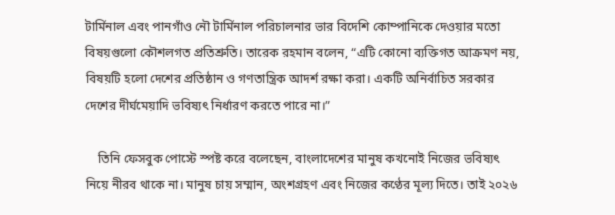টার্মিনাল এবং পানগাঁও নৌ টার্মিনাল পরিচালনার ভার বিদেশি কোম্পানিকে দেওয়ার মতো বিষয়গুলো কৌশলগত প্রতিশ্রুতি। তারেক রহমান বলেন, “এটি কোনো ব্যক্তিগত আক্রমণ নয়, বিষয়টি হলো দেশের প্রতিষ্ঠান ও গণতান্ত্রিক আদর্শ রক্ষা করা। একটি অনির্বাচিত সরকার দেশের দীর্ঘমেয়াদি ভবিষ্যৎ নির্ধারণ করতে পারে না।”

    তিনি ফেসবুক পোস্টে স্পষ্ট করে বলেছেন, বাংলাদেশের মানুষ কখনোই নিজের ভবিষ্যৎ নিয়ে নীরব থাকে না। মানুষ চায় সম্মান, অংশগ্রহণ এবং নিজের কণ্ঠের মূল্য দিতে। তাই ২০২৬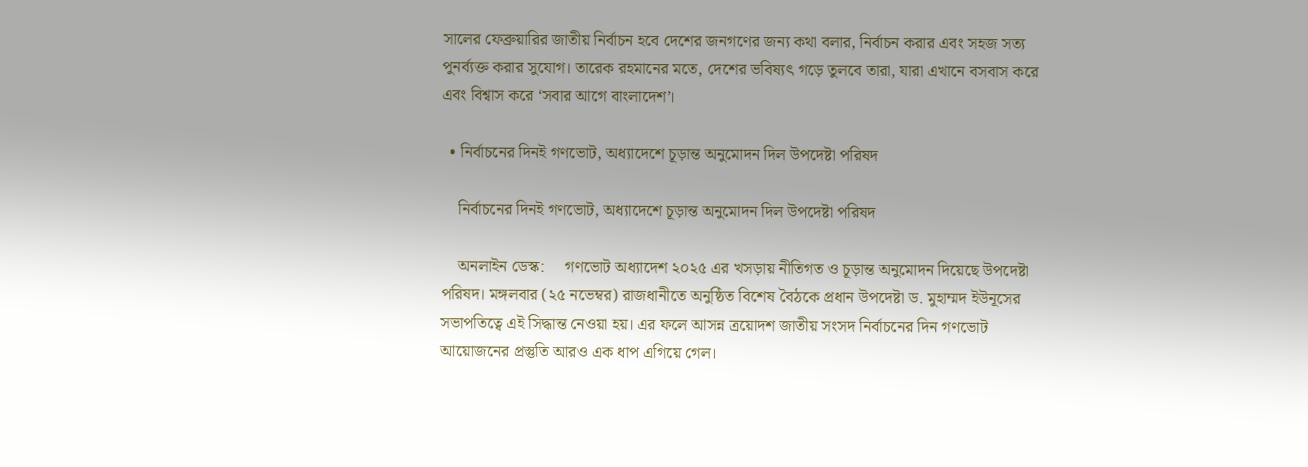সালের ফেব্রুয়ারির জাতীয় নির্বাচন হবে দেশের জনগণের জন্য কথা বলার, নির্বাচন করার এবং সহজ সত্য পুনর্ব্যক্ত করার সুযোগ। তারেক রহমানের মতে, দেশের ভবিষ্যৎ গড়ে তুলবে তারা, যারা এখানে বসবাস করে এবং বিশ্বাস করে ‘সবার আগে বাংলাদেশ’।

  • নির্বাচনের দিনই গণভোট, অধ্যাদেশে চূড়ান্ত অনুমোদন দিল উপদেষ্টা পরিষদ

    নির্বাচনের দিনই গণভোট, অধ্যাদেশে চূড়ান্ত অনুমোদন দিল উপদেষ্টা পরিষদ

    অনলাইন ডেস্ক:     গণভোট অধ্যাদেশ ২০২৫ এর খসড়ায় নীতিগত ও চূড়ান্ত অনুমোদন দিয়েছে উপদেষ্টা পরিষদ। মঙ্গলবার (২৫ নভেম্বর) রাজধানীতে অনুষ্ঠিত বিশেষ বৈঠকে প্রধান উপদেষ্টা ড. মুহাম্মদ ইউনূসের সভাপতিত্বে এই সিদ্ধান্ত নেওয়া হয়। এর ফলে আসন্ন ত্রয়োদশ জাতীয় সংসদ নির্বাচনের দিন গণভোট আয়োজনের প্রস্তুতি আরও এক ধাপ এগিয়ে গেল।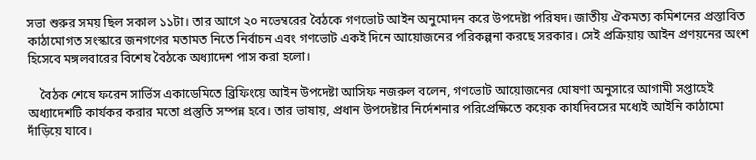সভা শুরুর সময় ছিল সকাল ১১টা। তার আগে ২০ নভেম্বরের বৈঠকে গণভোট আইন অনুমোদন করে উপদেষ্টা পরিষদ। জাতীয় ঐকমত্য কমিশনের প্রস্তাবিত কাঠামোগত সংস্কারে জনগণের মতামত নিতে নির্বাচন এবং গণভোট একই দিনে আয়োজনের পরিকল্পনা করছে সরকার। সেই প্রক্রিয়ায় আইন প্রণয়নের অংশ হিসেবে মঙ্গলবারের বিশেষ বৈঠকে অধ্যাদেশ পাস করা হলো।

    বৈঠক শেষে ফরেন সার্ভিস একাডেমিতে ব্রিফিংয়ে আইন উপদেষ্টা আসিফ নজরুল বলেন, গণভোট আয়োজনের ঘোষণা অনুসারে আগামী সপ্তাহেই অধ্যাদেশটি কার্যকর করার মতো প্রস্তুতি সম্পন্ন হবে। তার ভাষায়, প্রধান উপদেষ্টার নির্দেশনার পরিপ্রেক্ষিতে কয়েক কার্যদিবসের মধ্যেই আইনি কাঠামো দাঁড়িয়ে যাবে।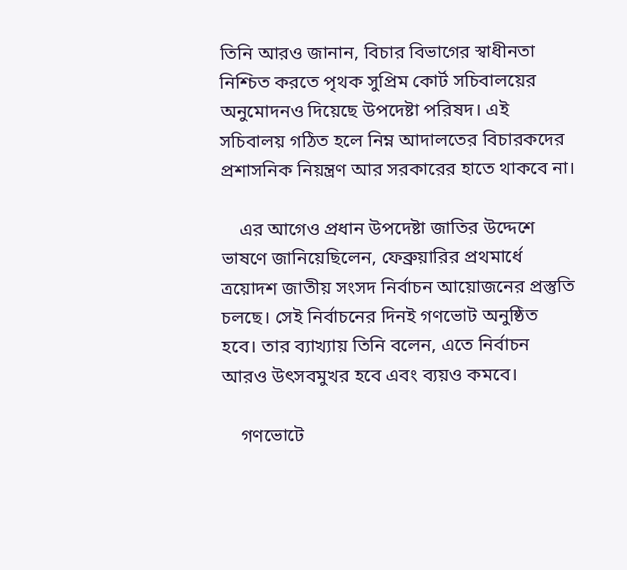তিনি আরও জানান, বিচার বিভাগের স্বাধীনতা নিশ্চিত করতে পৃথক সুপ্রিম কোর্ট সচিবালয়ের অনুমোদনও দিয়েছে উপদেষ্টা পরিষদ। এই সচিবালয় গঠিত হলে নিম্ন আদালতের বিচারকদের প্রশাসনিক নিয়ন্ত্রণ আর সরকারের হাতে থাকবে না।

    এর আগেও প্রধান উপদেষ্টা জাতির উদ্দেশে ভাষণে জানিয়েছিলেন, ফেব্রুয়ারির প্রথমার্ধে ত্রয়োদশ জাতীয় সংসদ নির্বাচন আয়োজনের প্রস্তুতি চলছে। সেই নির্বাচনের দিনই গণভোট অনুষ্ঠিত হবে। তার ব্যাখ্যায় তিনি বলেন, এতে নির্বাচন আরও উৎসবমুখর হবে এবং ব্যয়ও কমবে।

    গণভোটে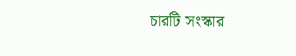চারটি সংস্কার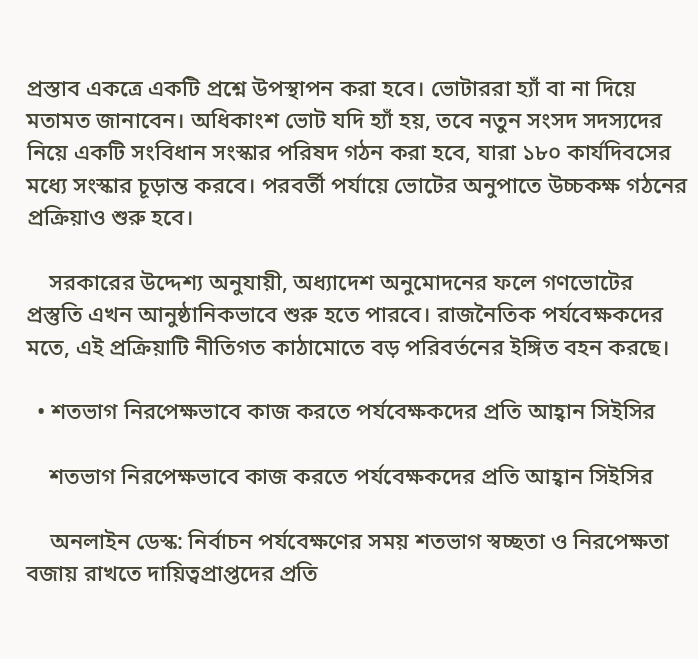প্রস্তাব একত্রে একটি প্রশ্নে উপস্থাপন করা হবে। ভোটাররা হ্যাঁ বা না দিয়ে মতামত জানাবেন। অধিকাংশ ভোট যদি হ্যাঁ হয়, তবে নতুন সংসদ সদস্যদের নিয়ে একটি সংবিধান সংস্কার পরিষদ গঠন করা হবে, যারা ১৮০ কার্যদিবসের মধ্যে সংস্কার চূড়ান্ত করবে। পরবর্তী পর্যায়ে ভোটের অনুপাতে উচ্চকক্ষ গঠনের প্রক্রিয়াও শুরু হবে।

    সরকারের উদ্দেশ্য অনুযায়ী, অধ্যাদেশ অনুমোদনের ফলে গণভোটের প্রস্তুতি এখন আনুষ্ঠানিকভাবে শুরু হতে পারবে। রাজনৈতিক পর্যবেক্ষকদের মতে, এই প্রক্রিয়াটি নীতিগত কাঠামোতে বড় পরিবর্তনের ইঙ্গিত বহন করছে।

  • শতভাগ নিরপেক্ষভাবে কাজ করতে পর্যবেক্ষকদের প্রতি আহ্বান সিইসির

    শতভাগ নিরপেক্ষভাবে কাজ করতে পর্যবেক্ষকদের প্রতি আহ্বান সিইসির

    অনলাইন ডেস্ক: নির্বাচন পর্যবেক্ষণের সময় শতভাগ স্বচ্ছতা ও নিরপেক্ষতা বজায় রাখতে দায়িত্বপ্রাপ্তদের প্রতি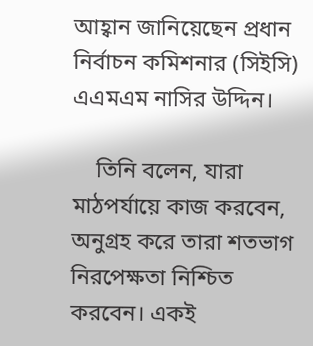আহ্বান জানিয়েছেন প্রধান নির্বাচন কমিশনার (সিইসি) এএমএম নাসির উদ্দিন।

    তিনি বলেন, যারা মাঠপর্যায়ে কাজ করবেন, অনুগ্রহ করে তারা শতভাগ নিরপেক্ষতা নিশ্চিত করবেন। একই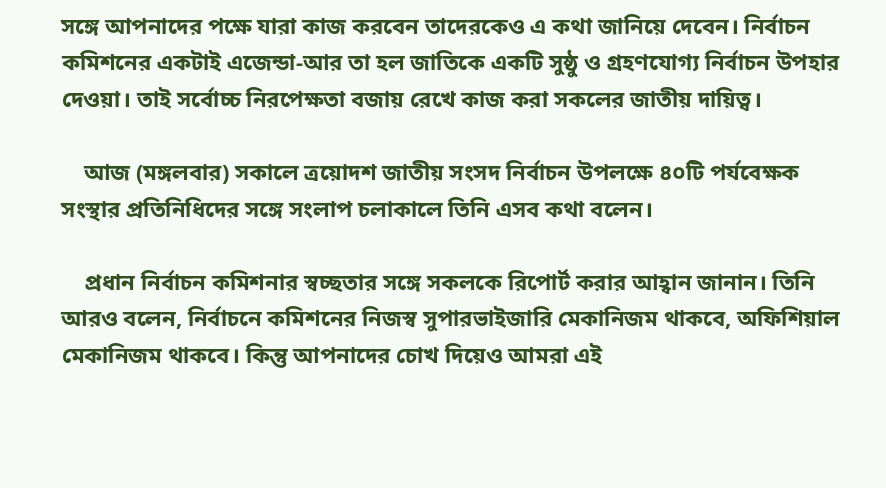সঙ্গে আপনাদের পক্ষে যারা কাজ করবেন তাদেরকেও এ কথা জানিয়ে দেবেন। নির্বাচন কমিশনের একটাই এজেন্ডা-আর তা হল জাতিকে একটি সুষ্ঠু ও গ্রহণযোগ্য নির্বাচন উপহার দেওয়া। তাই সর্বোচ্চ নিরপেক্ষতা বজায় রেখে কাজ করা সকলের জাতীয় দায়িত্ব।

    আজ (মঙ্গলবার) সকালে ত্রয়োদশ জাতীয় সংসদ নির্বাচন উপলক্ষে ৪০টি পর্যবেক্ষক সংস্থার প্রতিনিধিদের সঙ্গে সংলাপ চলাকালে তিনি এসব কথা বলেন।

    প্রধান নির্বাচন কমিশনার স্বচ্ছতার সঙ্গে সকলকে রিপোর্ট করার আহ্বান জানান। তিনি আরও বলেন, নির্বাচনে কমিশনের নিজস্ব সুপারভাইজারি মেকানিজম থাকবে, অফিশিয়াল মেকানিজম থাকবে। কিন্তু আপনাদের চোখ দিয়েও আমরা এই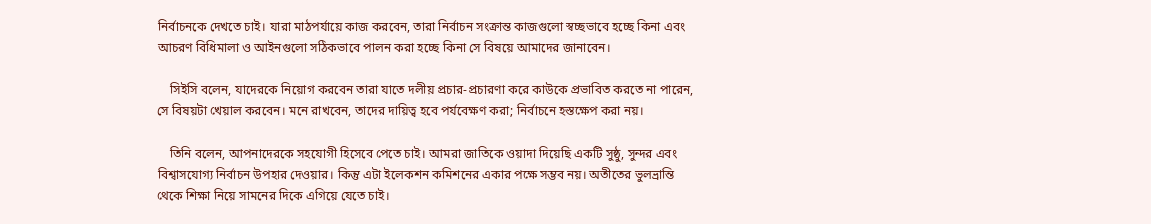নির্বাচনকে দেখতে চাই। যারা মাঠপর্যায়ে কাজ করবেন, তারা নির্বাচন সংক্রান্ত কাজগুলো স্বচ্ছভাবে হচ্ছে কিনা এবং আচরণ বিধিমালা ও আইনগুলো সঠিকভাবে পালন করা হচ্ছে কিনা সে বিষয়ে আমাদের জানাবেন।

    সিইসি বলেন, যাদেরকে নিয়োগ করবেন তারা যাতে দলীয় প্রচার-প্রচারণা করে কাউকে প্রভাবিত করতে না পারেন, সে বিষয়টা খেয়াল করবেন। মনে রাখবেন, তাদের দায়িত্ব হবে পর্যবেক্ষণ করা; নির্বাচনে হস্তক্ষেপ করা নয়।

    তিনি বলেন, আপনাদেরকে সহযোগী হিসেবে পেতে চাই। আমরা জাতিকে ওয়াদা দিয়েছি একটি সুষ্ঠু, সুন্দর এবং বিশ্বাসযোগ্য নির্বাচন উপহার দেওয়ার। কিন্তু এটা ইলেকশন কমিশনের একার পক্ষে সম্ভব নয়। অতীতের ভুলভ্রান্তি থেকে শিক্ষা নিয়ে সামনের দিকে এগিয়ে যেতে চাই।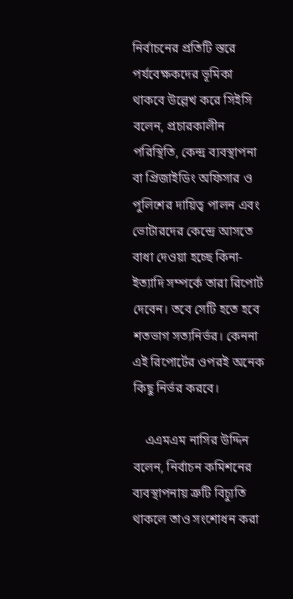নির্বাচনের প্রতিটি স্তরে পর্যবেক্ষকদের ভূমিকা থাকবে উল্লেখ করে সিইসি বলেন, প্রচারকালীন পরিস্থিতি, কেন্দ্র ব্যবস্থাপনা বা প্রিজাইডিং অফিসার ও পুলিশের দায়িত্ব পালন এবং ভোটারদের কেন্দ্রে আসতে বাধা দেওয়া হচ্ছে কিনা-ইত্যাদি সম্পর্কে তারা রিপোর্ট দেবেন। তবে সেটি হতে হবে শতভাগ সত্যনির্ভর। কেননা এই রিপোর্টের ওপরই অনেক কিছু নির্ভর করবে।

    এএমএম নাসির উদ্দিন বলেন, নির্বাচন কমিশনের ব্যবস্থাপনায় ত্রুটি বিচ্যুতি থাকলে তাও সংশোধন করা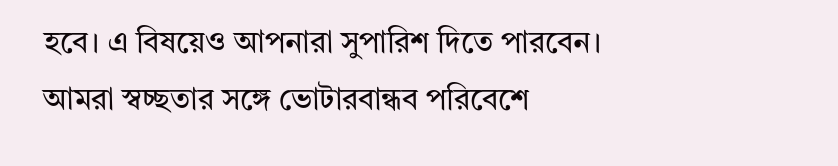হবে। এ বিষয়েও আপনারা সুপারিশ দিতে পারবেন। আমরা স্বচ্ছতার সঙ্গে ভোটারবান্ধব পরিবেশে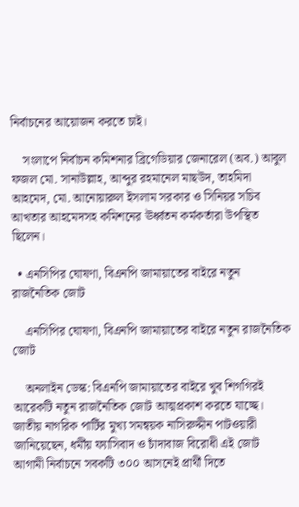নির্বাচনের আয়োজন করতে চাই।

    সংলাপে নির্বাচন কমিশনার ব্রিগেডিয়ার জেনারেল (অব.) আবুল ফজল মো. সানাউল্লাহ, আব্দুর রহমানেল মাছউদ, তাহমিদা আহমেদ, মো. আনোয়ারুল ইসলাম সরকার ও সিনিয়র সচিব আখতার আহমেদসহ কমিশনের ঊর্ধ্বতন কর্মকর্তারা উপস্থিত ছিলেন।

  • এনসিপির ঘোষণা, বিএনপি জামায়াতের বাইরে নতুন রাজনৈতিক জোট

    এনসিপির ঘোষণা, বিএনপি জামায়াতের বাইরে নতুন রাজনৈতিক জোট

    অনলাইন ডেস্ক: বিএনপি জামায়াতের বাইরে খুব শিগগিরই আরেকটি নতুন রাজনৈতিক জোট আত্মপ্রকাশ করতে যাচ্ছে। জাতীয় নাগরিক পার্টির মুখ্য সমন্বয়ক নাসিরুদ্দীন পাটওয়ারী জানিয়েছেন, ধর্মীয় ফ্যাসিবাদ ও চাঁদাবাজ বিরোধী এই জোট আগামী নির্বাচনে সবকটি ৩০০ আসনেই প্রার্থী দিতে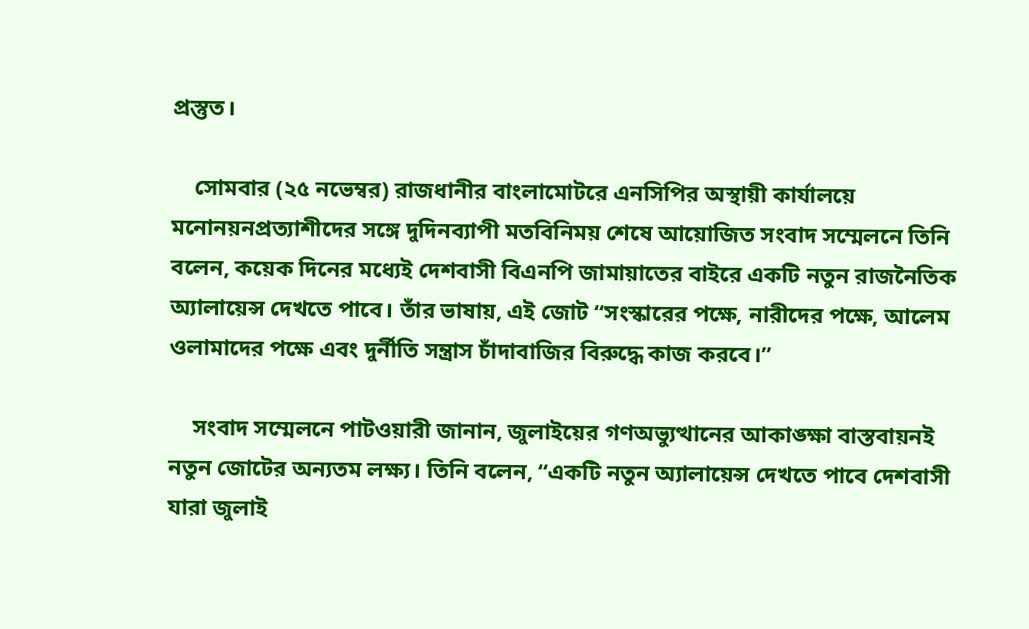প্রস্তুত।

    সোমবার (২৫ নভেম্বর) রাজধানীর বাংলামোটরে এনসিপির অস্থায়ী কার্যালয়ে মনোনয়নপ্রত্যাশীদের সঙ্গে দুদিনব্যাপী মতবিনিময় শেষে আয়োজিত সংবাদ সম্মেলনে তিনি বলেন, কয়েক দিনের মধ্যেই দেশবাসী বিএনপি জামায়াতের বাইরে একটি নতুন রাজনৈতিক অ্যালায়েন্স দেখতে পাবে। তাঁর ভাষায়, এই জোট “সংস্কারের পক্ষে, নারীদের পক্ষে, আলেম ওলামাদের পক্ষে এবং দুর্নীতি সন্ত্রাস চাঁদাবাজির বিরুদ্ধে কাজ করবে।”

    সংবাদ সম্মেলনে পাটওয়ারী জানান, জুলাইয়ের গণঅভ্যুত্থানের আকাঙ্ক্ষা বাস্তবায়নই নতুন জোটের অন্যতম লক্ষ্য। তিনি বলেন, “একটি নতুন অ্যালায়েন্স দেখতে পাবে দেশবাসী যারা জুলাই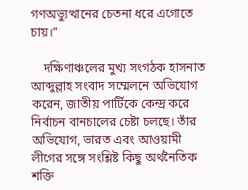গণঅভ্যুত্থানের চেতনা ধরে এগোতে চায়।”

    দক্ষিণাঞ্চলের মুখ্য সংগঠক হাসনাত আব্দুল্লাহ সংবাদ সম্মেলনে অভিযোগ করেন, জাতীয় পার্টিকে কেন্দ্র করে নির্বাচন বানচালের চেষ্টা চলছে। তাঁর অভিযোগ, ভারত এবং আওয়ামী লীগের সঙ্গে সংশ্লিষ্ট কিছু অর্থনৈতিক শক্তি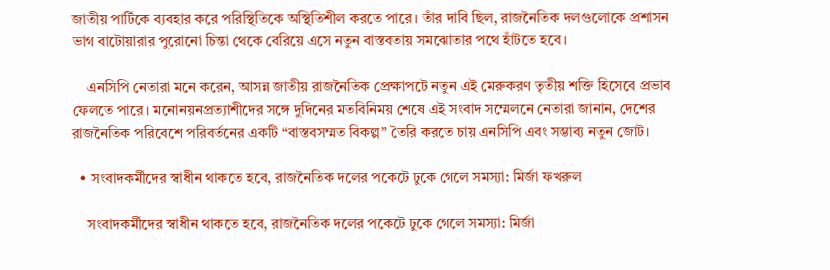জাতীয় পার্টিকে ব্যবহার করে পরিস্থিতিকে অস্থিতিশীল করতে পারে। তাঁর দাবি ছিল, রাজনৈতিক দলগুলোকে প্রশাসন ভাগ বাটোয়ারার পুরোনো চিন্তা থেকে বেরিয়ে এসে নতুন বাস্তবতায় সমঝোতার পথে হাঁটতে হবে।

    এনসিপি নেতারা মনে করেন, আসন্ন জাতীয় রাজনৈতিক প্রেক্ষাপটে নতুন এই মেরুকরণ তৃতীয় শক্তি হিসেবে প্রভাব ফেলতে পারে। মনোনয়নপ্রত্যাশীদের সঙ্গে দুদিনের মতবিনিময় শেষে এই সংবাদ সম্মেলনে নেতারা জানান, দেশের রাজনৈতিক পরিবেশে পরিবর্তনের একটি “বাস্তবসম্মত বিকল্প” তৈরি করতে চায় এনসিপি এবং সম্ভাব্য নতুন জোট।

  • সংবাদকর্মীদের স্বাধীন থাকতে হবে, রাজনৈতিক দলের পকেটে ঢুকে গেলে সমস্যা: মির্জা ফখরুল

    সংবাদকর্মীদের স্বাধীন থাকতে হবে, রাজনৈতিক দলের পকেটে ঢুকে গেলে সমস্যা: মির্জা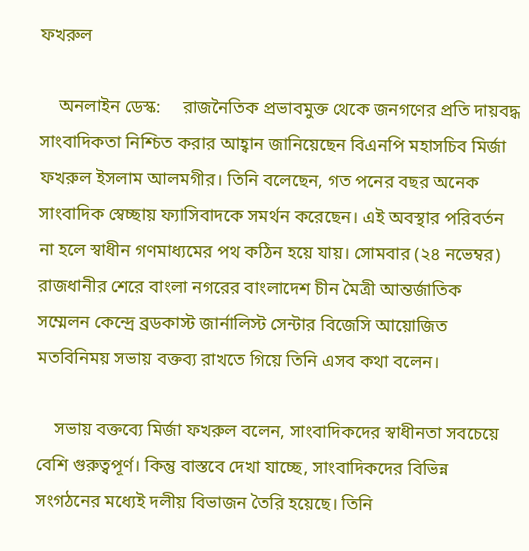ফখরুল

    অনলাইন ডেস্ক:     রাজনৈতিক প্রভাবমুক্ত থেকে জনগণের প্রতি দায়বদ্ধ সাংবাদিকতা নিশ্চিত করার আহ্বান জানিয়েছেন বিএনপি মহাসচিব মির্জা ফখরুল ইসলাম আলমগীর। তিনি বলেছেন, গত পনের বছর অনেক সাংবাদিক স্বেচ্ছায় ফ্যাসিবাদকে সমর্থন করেছেন। এই অবস্থার পরিবর্তন না হলে স্বাধীন গণমাধ্যমের পথ কঠিন হয়ে যায়। সোমবার (২৪ নভেম্বর) রাজধানীর শেরে বাংলা নগরের বাংলাদেশ চীন মৈত্রী আন্তর্জাতিক সম্মেলন কেন্দ্রে ব্রডকাস্ট জার্নালিস্ট সেন্টার বিজেসি আয়োজিত মতবিনিময় সভায় বক্তব্য রাখতে গিয়ে তিনি এসব কথা বলেন।

    সভায় বক্তব্যে মির্জা ফখরুল বলেন, সাংবাদিকদের স্বাধীনতা সবচেয়ে বেশি গুরুত্বপূর্ণ। কিন্তু বাস্তবে দেখা যাচ্ছে, সাংবাদিকদের বিভিন্ন সংগঠনের মধ্যেই দলীয় বিভাজন তৈরি হয়েছে। তিনি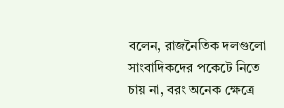বলেন, রাজনৈতিক দলগুলো সাংবাদিকদের পকেটে নিতে চায় না, বরং অনেক ক্ষেত্রে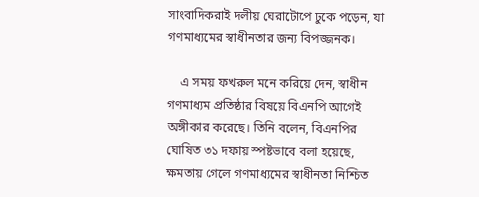সাংবাদিকরাই দলীয় ঘেরাটোপে ঢুকে পড়েন, যা গণমাধ্যমের স্বাধীনতার জন্য বিপজ্জনক।

    এ সময় ফখরুল মনে করিয়ে দেন, স্বাধীন গণমাধ্যম প্রতিষ্ঠার বিষয়ে বিএনপি আগেই অঙ্গীকার করেছে। তিনি বলেন, বিএনপির ঘোষিত ৩১ দফায় স্পষ্টভাবে বলা হয়েছে, ক্ষমতায় গেলে গণমাধ্যমের স্বাধীনতা নিশ্চিত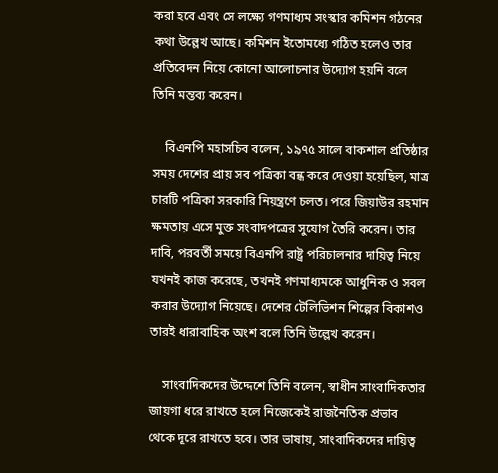করা হবে এবং সে লক্ষ্যে গণমাধ্যম সংস্কার কমিশন গঠনের কথা উল্লেখ আছে। কমিশন ইতোমধ্যে গঠিত হলেও তার প্রতিবেদন নিয়ে কোনো আলোচনার উদ্যোগ হয়নি বলে তিনি মন্তব্য করেন।

    বিএনপি মহাসচিব বলেন, ১৯৭৫ সালে বাকশাল প্রতিষ্ঠার সময় দেশের প্রায় সব পত্রিকা বন্ধ করে দেওয়া হয়েছিল, মাত্র চারটি পত্রিকা সরকারি নিয়ন্ত্রণে চলত। পরে জিয়াউর রহমান ক্ষমতায় এসে মুক্ত সংবাদপত্রের সুযোগ তৈরি করেন। তার দাবি, পরবর্তী সময়ে বিএনপি রাষ্ট্র পরিচালনার দায়িত্ব নিয়ে যখনই কাজ করেছে, তখনই গণমাধ্যমকে আধুনিক ও সবল করার উদ্যোগ নিয়েছে। দেশের টেলিভিশন শিল্পের বিকাশও তারই ধারাবাহিক অংশ বলে তিনি উল্লেখ করেন।

    সাংবাদিকদের উদ্দেশে তিনি বলেন, স্বাধীন সাংবাদিকতার জায়গা ধরে রাখতে হলে নিজেকেই রাজনৈতিক প্রভাব থেকে দূরে রাখতে হবে। তার ভাষায়, সাংবাদিকদের দায়িত্ব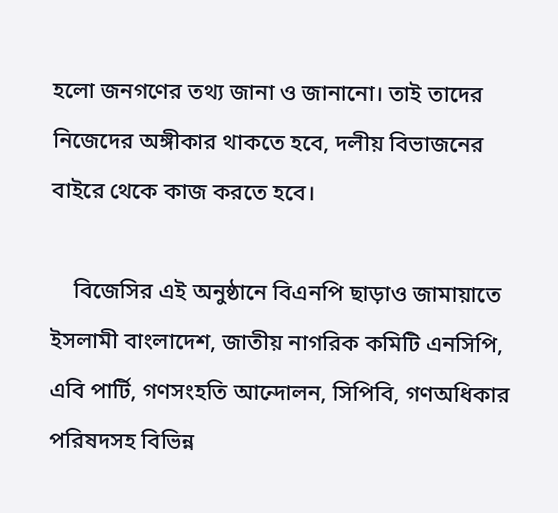হলো জনগণের তথ্য জানা ও জানানো। তাই তাদের নিজেদের অঙ্গীকার থাকতে হবে, দলীয় বিভাজনের বাইরে থেকে কাজ করতে হবে।

    বিজেসির এই অনুষ্ঠানে বিএনপি ছাড়াও জামায়াতে ইসলামী বাংলাদেশ, জাতীয় নাগরিক কমিটি এনসিপি, এবি পার্টি, গণসংহতি আন্দোলন, সিপিবি, গণঅধিকার পরিষদসহ বিভিন্ন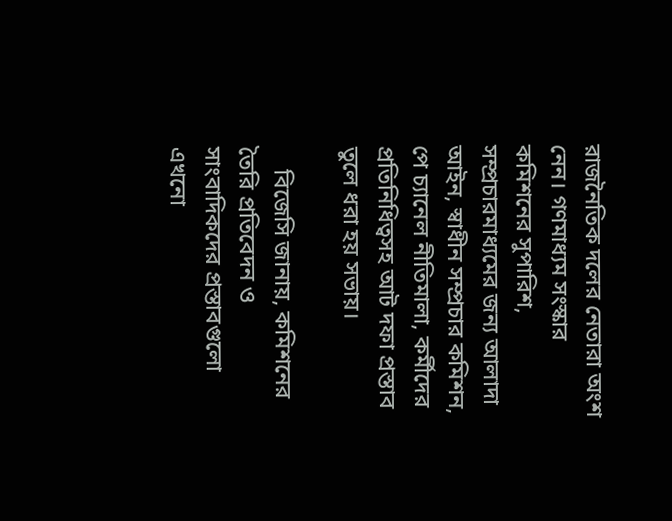রাজনৈতিক দলের নেতারা অংশ নেন। গণমাধ্যম সংস্কার কমিশনের সুপারিশ, সম্প্রচারমাধ্যমের জন্য আলাদা আইন, স্বাধীন সম্প্রচার কমিশন, পে চ্যানেল নীতিমালা, কর্মীদের প্রতিনিধিত্বসহ আট দফা প্রস্তাব তুলে ধরা হয় সভায়।

    বিজেসি জানায়, কমিশনের তৈরি প্রতিবেদন ও সাংবাদিকদের প্রস্তাবগুলো এখনো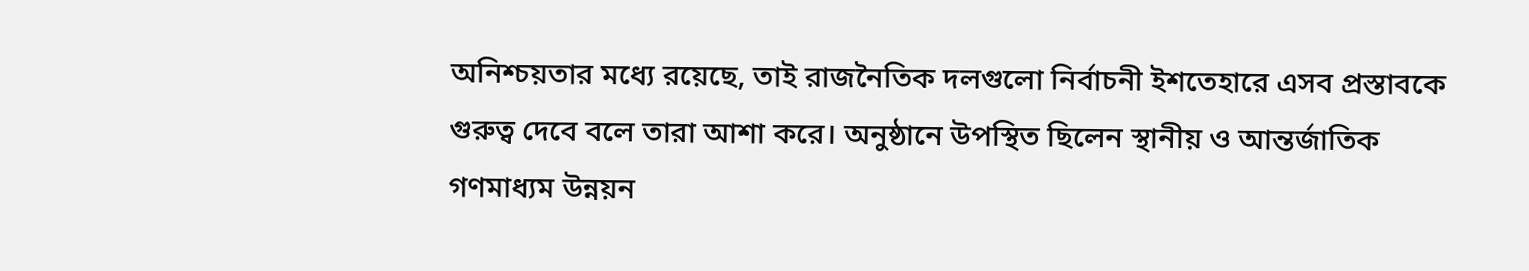অনিশ্চয়তার মধ্যে রয়েছে, তাই রাজনৈতিক দলগুলো নির্বাচনী ইশতেহারে এসব প্রস্তাবকে গুরুত্ব দেবে বলে তারা আশা করে। অনুষ্ঠানে উপস্থিত ছিলেন স্থানীয় ও আন্তর্জাতিক গণমাধ্যম উন্নয়ন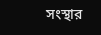সংস্থার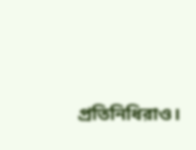প্রতিনিধিরাও।